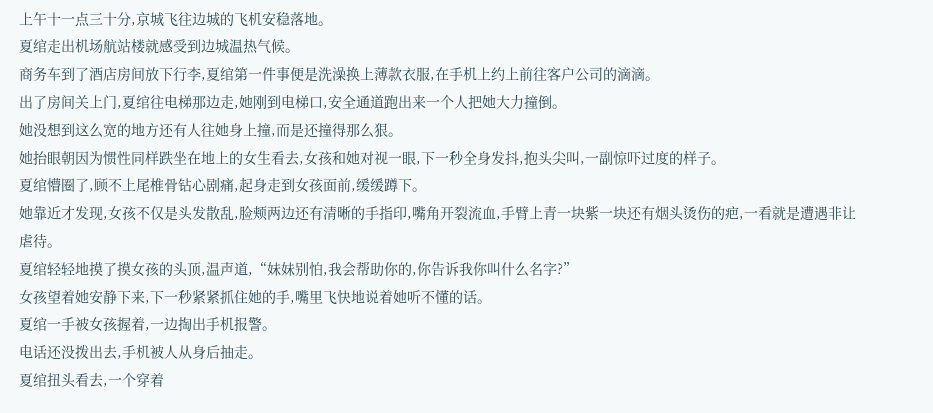上午十一点三十分,京城飞往边城的飞机安稳落地。
夏绾走出机场航站楼就感受到边城温热气候。
商务车到了酒店房间放下行李,夏绾第一件事便是洗澡换上薄款衣服,在手机上约上前往客户公司的滴滴。
出了房间关上门,夏绾往电梯那边走,她刚到电梯口,安全通道跑出来一个人把她大力撞倒。
她没想到这么宽的地方还有人往她身上撞,而是还撞得那么狠。
她抬眼朝因为惯性同样跌坐在地上的女生看去,女孩和她对视一眼,下一秒全身发抖,抱头尖叫,一副惊吓过度的样子。
夏绾懵圈了,顾不上尾椎骨钻心剧痛,起身走到女孩面前,缓缓蹲下。
她靠近才发现,女孩不仅是头发散乱,脸颊两边还有清晰的手指印,嘴角开裂流血,手臂上青一块紫一块还有烟头烫伤的疤,一看就是遭遇非让虐待。
夏绾轻轻地摸了摸女孩的头顶,温声道,“妹妹别怕,我会帮助你的,你告诉我你叫什么名字?”
女孩望着她安静下来,下一秒紧紧抓住她的手,嘴里飞快地说着她听不懂的话。
夏绾一手被女孩握着,一边掏出手机报警。
电话还没拨出去,手机被人从身后抽走。
夏绾扭头看去,一个穿着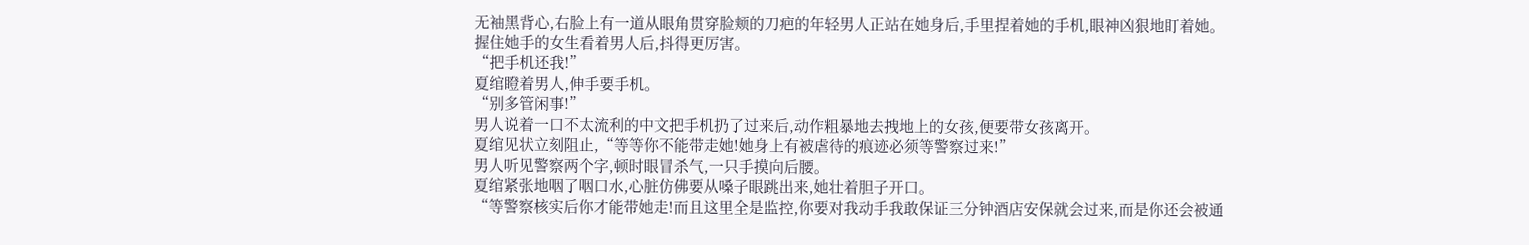无袖黑背心,右脸上有一道从眼角贯穿脸颊的刀疤的年轻男人正站在她身后,手里捏着她的手机,眼神凶狠地盯着她。
握住她手的女生看着男人后,抖得更厉害。
“把手机还我!”
夏绾瞪着男人,伸手要手机。
“别多管闲事!”
男人说着一口不太流利的中文把手机扔了过来后,动作粗暴地去拽地上的女孩,便要带女孩离开。
夏绾见状立刻阻止,“等等你不能带走她!她身上有被虐待的痕迹必须等警察过来!”
男人听见警察两个字,顿时眼冒杀气,一只手摸向后腰。
夏绾紧张地咽了咽口水,心脏仿佛要从嗓子眼跳出来,她壮着胆子开口。
“等警察核实后你才能带她走!而且这里全是监控,你要对我动手我敢保证三分钟酒店安保就会过来,而是你还会被通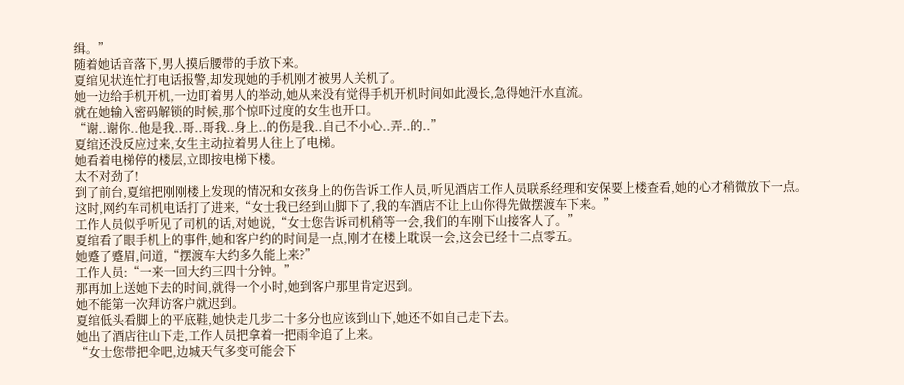缉。”
随着她话音落下,男人摸后腰带的手放下来。
夏绾见状连忙打电话报警,却发现她的手机刚才被男人关机了。
她一边给手机开机,一边盯着男人的举动,她从来没有觉得手机开机时间如此漫长,急得她汗水直流。
就在她输入密码解锁的时候,那个惊吓过度的女生也开口。
“谢..谢你..他是我..哥..哥我..身上..的伤是我..自己不小心..弄..的..”
夏绾还没反应过来,女生主动拉着男人往上了电梯。
她看着电梯停的楼层,立即按电梯下楼。
太不对劲了!
到了前台,夏绾把刚刚楼上发现的情况和女孩身上的伤告诉工作人员,听见酒店工作人员联系经理和安保要上楼查看,她的心才稍微放下一点。
这时,网约车司机电话打了进来,“女士我已经到山脚下了,我的车酒店不让上山你得先做摆渡车下来。”
工作人员似乎听见了司机的话,对她说,“女士您告诉司机稍等一会,我们的车刚下山接客人了。”
夏绾看了眼手机上的事件,她和客户约的时间是一点,刚才在楼上耽误一会,这会已经十二点零五。
她蹙了蹙眉,问道,“摆渡车大约多久能上来?”
工作人员:“一来一回大约三四十分钟。”
那再加上送她下去的时间,就得一个小时,她到客户那里肯定迟到。
她不能第一次拜访客户就迟到。
夏绾低头看脚上的平底鞋,她快走几步二十多分也应该到山下,她还不如自己走下去。
她出了酒店往山下走,工作人员把拿着一把雨伞追了上来。
“女士您带把伞吧,边城天气多变可能会下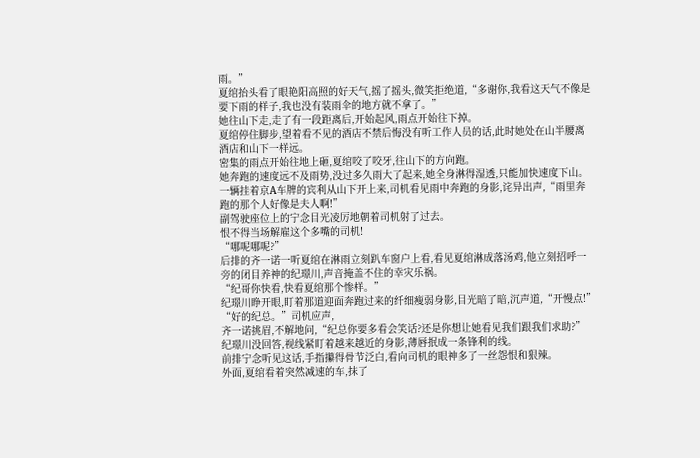雨。”
夏绾抬头看了眼艳阳高照的好天气,摇了摇头,微笑拒绝道,“多谢你,我看这天气不像是要下雨的样子,我也没有装雨伞的地方就不拿了。”
她往山下走,走了有一段距离后,开始起风,雨点开始往下掉。
夏绾停住脚步,望着看不见的酒店不禁后悔没有听工作人员的话,此时她处在山半腰离酒店和山下一样远。
密集的雨点开始往地上砸,夏绾咬了咬牙,往山下的方向跑。
她奔跑的速度远不及雨势,没过多久雨大了起来,她全身淋得湿透,只能加快速度下山。
一辆挂着京A车牌的宾利从山下开上来,司机看见雨中奔跑的身影,诧异出声,“雨里奔跑的那个人好像是夫人啊!”
副驾驶座位上的宁念目光凌厉地朝着司机射了过去。
恨不得当场解雇这个多嘴的司机!
“哪呢哪呢?”
后排的齐一诺一听夏绾在淋雨立刻趴车窗户上看,看见夏绾淋成落汤鸡,他立刻招呼一旁的闭目养神的纪璟川,声音掩盖不住的幸灾乐祸。
“纪哥你快看,快看夏绾那个惨样。”
纪璟川睁开眼,盯着那道迎面奔跑过来的纤细瘦弱身影,目光暗了暗,沉声道,“开慢点!”
“好的纪总。”司机应声,
齐一诺挑眉,不解地问,“纪总你要多看会笑话?还是你想让她看见我们跟我们求助?”
纪璟川没回答,视线紧盯着越来越近的身影,薄唇抿成一条锋利的线。
前排宁念听见这话,手指攥得骨节泛白,看向司机的眼神多了一丝怨恨和狠辣。
外面,夏绾看着突然减速的车,抹了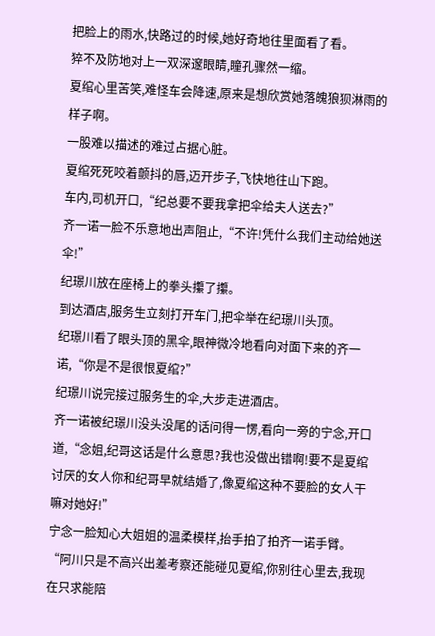把脸上的雨水,快路过的时候,她好奇地往里面看了看。
猝不及防地对上一双深邃眼睛,瞳孔骤然一缩。
夏绾心里苦笑,难怪车会降速,原来是想欣赏她落魄狼狈淋雨的样子啊。
一股难以描述的难过占据心脏。
夏绾死死咬着颤抖的唇,迈开步子,飞快地往山下跑。
车内,司机开口,“纪总要不要我拿把伞给夫人送去?”
齐一诺一脸不乐意地出声阻止,“不许!凭什么我们主动给她送伞!”
纪璟川放在座椅上的拳头攥了攥。
到达酒店,服务生立刻打开车门,把伞举在纪璟川头顶。
纪璟川看了眼头顶的黑伞,眼神微冷地看向对面下来的齐一诺,“你是不是很恨夏绾?”
纪璟川说完接过服务生的伞,大步走进酒店。
齐一诺被纪璟川没头没尾的话问得一愣,看向一旁的宁念,开口道,“念姐,纪哥这话是什么意思?我也没做出错啊!要不是夏绾讨厌的女人你和纪哥早就结婚了,像夏绾这种不要脸的女人干嘛对她好!”
宁念一脸知心大姐姐的温柔模样,抬手拍了拍齐一诺手臂。
“阿川只是不高兴出差考察还能碰见夏绾,你别往心里去,我现在只求能陪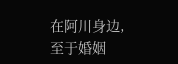在阿川身边,至于婚姻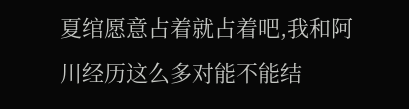夏绾愿意占着就占着吧,我和阿川经历这么多对能不能结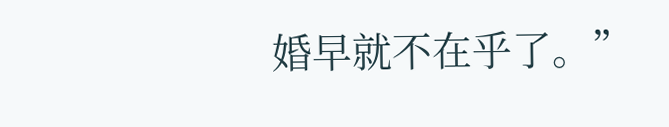婚早就不在乎了。”